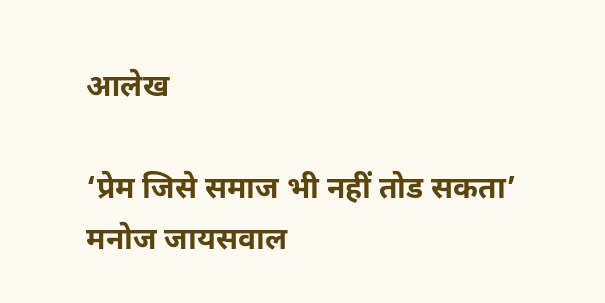आलेख

‘प्रेम जिसे समाज भी नहीं तोड सकता’ मनोज जायसवाल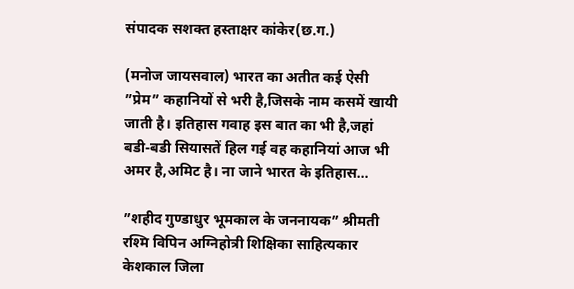संपादक सशक्त हस्ताक्षर कांकेर(छ.ग.)

(मनोज जायसवाल) भारत का अतीत कई ऐसी ”प्रेम” कहानियों से भरी है,जिसके नाम कसमें खायी जाती है। इतिहास गवाह इस बात का भी है,जहां बडी-बडी सियासतें हिल गई वह कहानियां आज भी अमर है,अमिट है। ना जाने भारत के इतिहास…

”शहीद गुण्डाधुर भूमकाल के जननायक” श्रीमती रश्मि विपिन अग्निहोत्री शिक्षिका साहित्यकार केशकाल जिला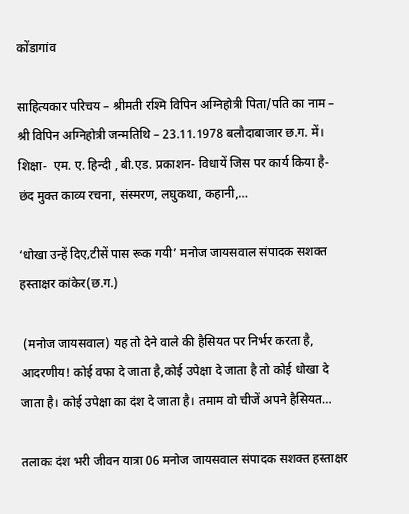कोंडागांव

साहित्यकार परिचय – श्रीमती रश्मि विपिन अग्निहोत्री पिता/पति का नाम – श्री विपिन अग्निहोत्री जन्मतिथि – 23.11.1978 बलौदाबाजार छ.ग. में। शिक्षा-  एम. ए. हिन्दी , बी.एड. प्रकाशन- विधायें जिस पर कार्य किया है- छंद मुक्त काव्य रचना, संस्मरण, लघुकथा, कहानी,…

‘धोखा उन्हें दिए‚टीसें पास रूक गयी’ मनोज जायसवाल संपादक सशक्त हस्ताक्षर कांकेर(छ.ग.)

 (मनोज जायसवाल) यह तो देने वाले की हैसियत पर निर्भर करता है, आदरणीय! कोई वफा दे जाता है,कोई उपेक्षा दे जाता है तो कोई धोखा दे जाता है। कोई उपेक्षा का दंश दे जाता है। तमाम वो चीजें अपने हैसियत…

तलाकः दंश भरी जीवन यात्रा 06 मनोज जायसवाल संपादक सशक्त हस्ताक्षर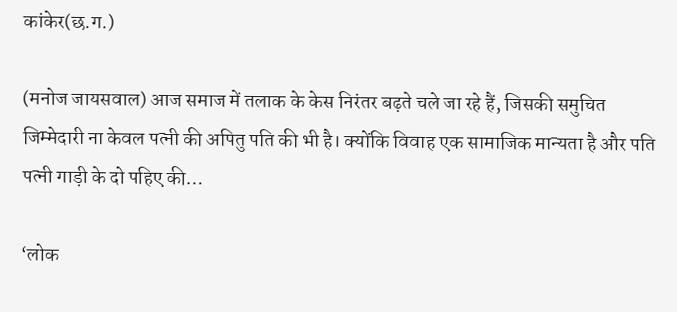कांकेर(छ.ग.)

(मनोज जायसवाल) आज समाज में तलाक के केस निरंतर बढ़ते चले जा रहे हैं, जिसकी समुचित जिम्मेदारी ना केवल पत्नी की अपितु पति की भी है। क्योंकि विवाह एक सामाजिक मान्यता है और पति पत्नी गाड़ी के दो पहिए की…

‘लोक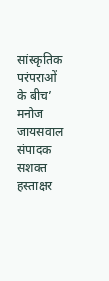सांस्कृतिक परंपराओं के बीच’ मनोज जायसवाल संपादक सशक्त हस्ताक्षर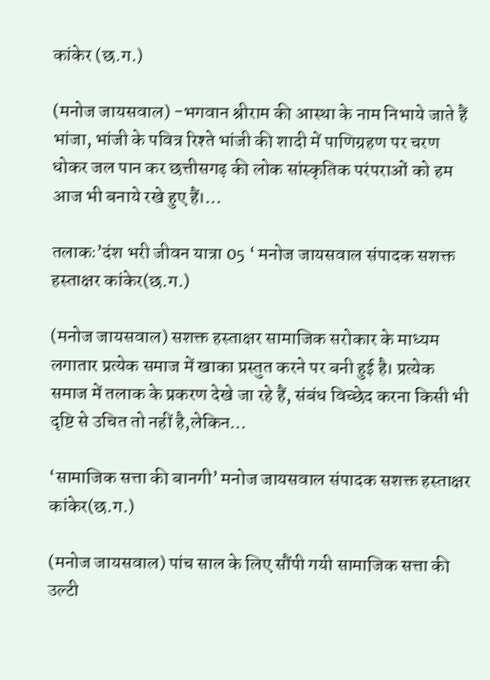कांकेर (छ.ग.)

(मनोज जायसवाल) -भगवान श्रीराम की आस्था के नाम निभाये जाते हैं भांजा, भांजी के पवित्र रिश्ते भांजी की शादी में पाणिग्रहण पर चरण धोकर जल पान कर छत्तीसगढ़ की लोक सांस्कृतिक परंपराओं को हम आज भी बनाये रखे हुए हैं।…

तलाकः’दंश भरी जीवन यात्रा 05 ‘ मनोज जायसवाल संपादक सशक्त हस्ताक्षर कांकेर(छ.ग.)

(मनोज जायसवाल) सशक्त हस्ताक्षर सामाजिक सरोकार के माध्यम लगातार प्रत्येक समाज में खाका प्रस्तुत करने पर बनी हुई है। प्रत्येक समाज में तलाक के प्रकरण देखे जा रहे हैं, संबंध विच्छेद करना किसी भी दृष्टि से उचित तो नहीं है,लेकिन…

‘सामाजिक सत्ता की बानगी’ मनोज जायसवाल संपादक सशक्त हस्ताक्षर कांकेर(छ.ग.)

(मनोज जायसवाल) पांच साल के लिए सौंपी गयी सामाजिक सत्ता की उल्टी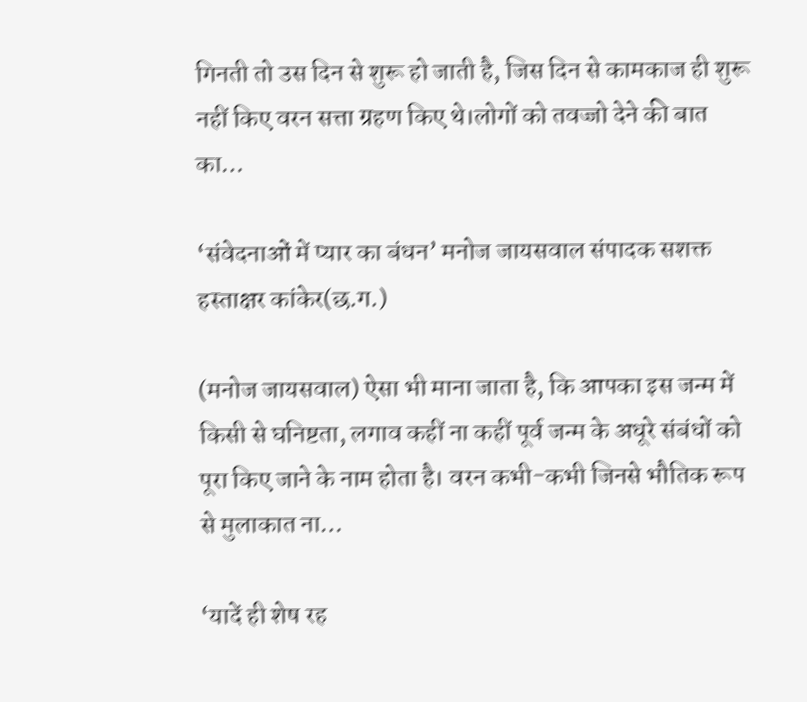गिनती तो उस दिन से शुरू हो जाती है, जिस दिन से कामकाज ही शुरू नहीं किए वरन सत्ता ग्रहण किए थे।लोगों को तवज्जो देने की बात का…

‘संवेदनाओं में प्यार का बंधन’ मनोज जायसवाल संपादक सशक्त हस्ताक्षर कांकेर(छ.ग.)

(मनोज जायसवाल) ऐसा भी माना जाता है, कि आपका इस जन्म में किसी से घनिष्टता, लगाव कहीं ना कहीं पूर्व जन्म के अधूरे संबंधों को पूरा किए जाने के नाम होता है। वरन कभी-कभी जिनसे भौतिक रूप से मुलाकात ना…

‘यादें ही शेष रह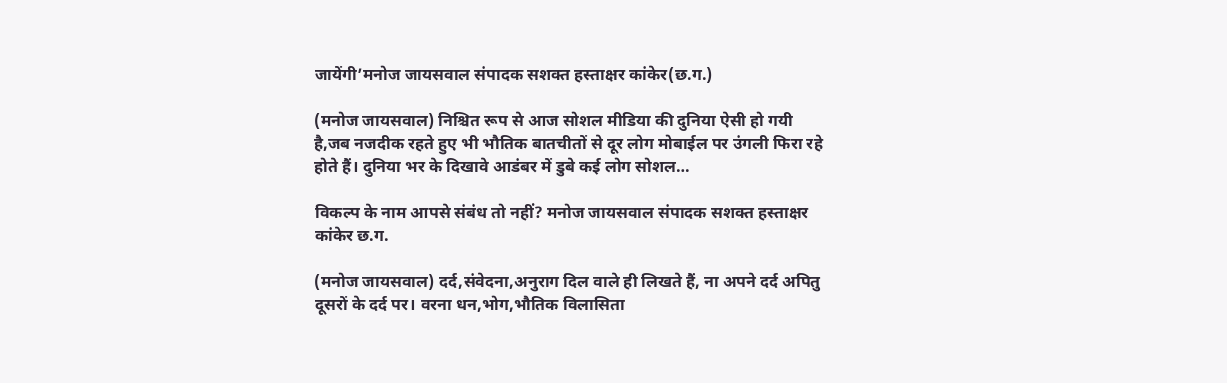जायेंगी’मनोज जायसवाल संपादक सशक्त हस्ताक्षर कांकेर(छ.ग.)

(मनोज जायसवाल) निश्चित रूप से आज सोशल मीडिया की दुनिया ऐसी हो गयी है,जब नजदीक रहते हुए भी भौतिक बातचीतों से दूर लोग मोबाईल पर उंगली फिरा रहे होते हैं। दुनिया भर के दिखावे आडंबर में डुबे कई लोग सोशल…

विकल्प के नाम आपसे संबंध तो नहीं? मनोज जायसवाल संपादक सशक्त हस्ताक्षर कांकेर छ.ग.

(मनोज जायसवाल) दर्द,संवेदना,अनुराग दिल वाले ही लिखते हैं, ना अपने दर्द अपितु दूसरों के दर्द पर। वरना धन,भोग,भौतिक विलासिता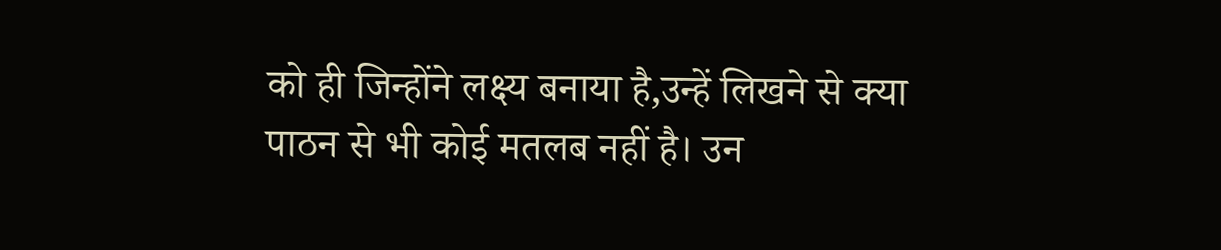को ही जिन्होंने लक्ष्य बनाया है,उन्हें लिखने से क्या पाठन से भी कोई मतलब नहीं है। उन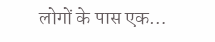लोगों के पास एक…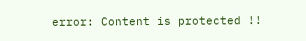error: Content is protected !!